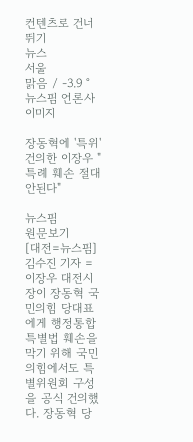컨텐츠로 건너뛰기
뉴스
서울
맑음 / -3.9 °
뉴스핌 언론사 이미지

장동혁에 '특위' 건의한 이장우 "특례 훼손 절대 안된다"

뉴스핌
원문보기
[대전=뉴스핌] 김수진 기자 = 이장우 대전시장이 장동혁 국민의힘 당대표에게 행정통합 특별법 훼손을 막기 위해 국민의힘에서도 특별위원회 구성을 공식 건의했다. 장동혁 당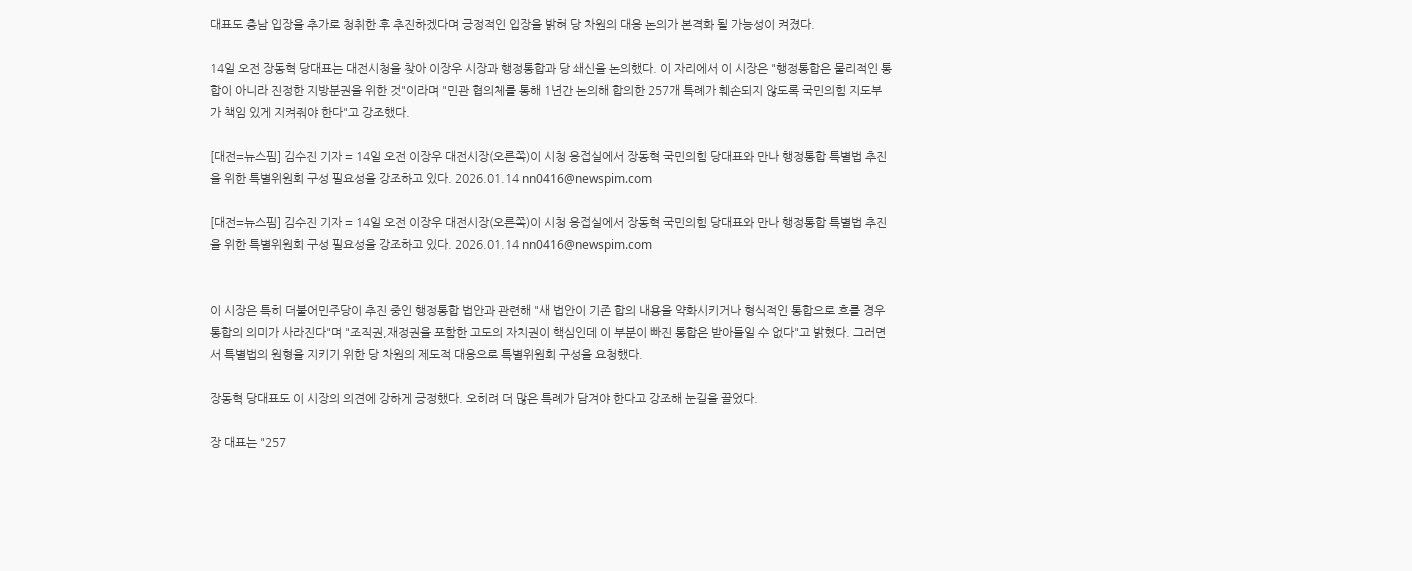대표도 충남 입장을 추가로 청취한 후 추진하겠다며 긍정적인 입장을 밝혀 당 차원의 대응 논의가 본격화 될 가능성이 켜졌다.

14일 오전 장동혁 당대표는 대전시청을 찾아 이장우 시장과 행정통합과 당 쇄신을 논의했다. 이 자리에서 이 시장은 "행정통합은 물리적인 통합이 아니라 진정한 지방분권을 위한 것"이라며 "민관 협의체를 통해 1년간 논의해 합의한 257개 특례가 훼손되지 않도록 국민의힘 지도부가 책임 있게 지켜줘야 한다"고 강조했다.

[대전=뉴스핌] 김수진 기자 = 14일 오전 이장우 대전시장(오른쪽)이 시청 응접실에서 장동혁 국민의힘 당대표와 만나 행정통합 특별법 추진을 위한 특별위원회 구성 필요성을 강조하고 있다. 2026.01.14 nn0416@newspim.com

[대전=뉴스핌] 김수진 기자 = 14일 오전 이장우 대전시장(오른쪽)이 시청 응접실에서 장동혁 국민의힘 당대표와 만나 행정통합 특별법 추진을 위한 특별위원회 구성 필요성을 강조하고 있다. 2026.01.14 nn0416@newspim.com


이 시장은 특히 더불어민주당이 추진 중인 행정통합 법안과 관련해 "새 법안이 기존 합의 내용을 약화시키거나 형식적인 통합으로 흐를 경우 통합의 의미가 사라진다"며 "조직권,재정권을 포함한 고도의 자치권이 핵심인데 이 부분이 빠진 통합은 받아들일 수 없다"고 밝혔다. 그러면서 특별법의 원형을 지키기 위한 당 차원의 제도적 대응으로 특별위원회 구성을 요청했다.

장동혁 당대표도 이 시장의 의견에 강하게 긍정했다. 오히려 더 많은 특례가 담겨야 한다고 강조해 눈길을 끌었다.

장 대표는 "257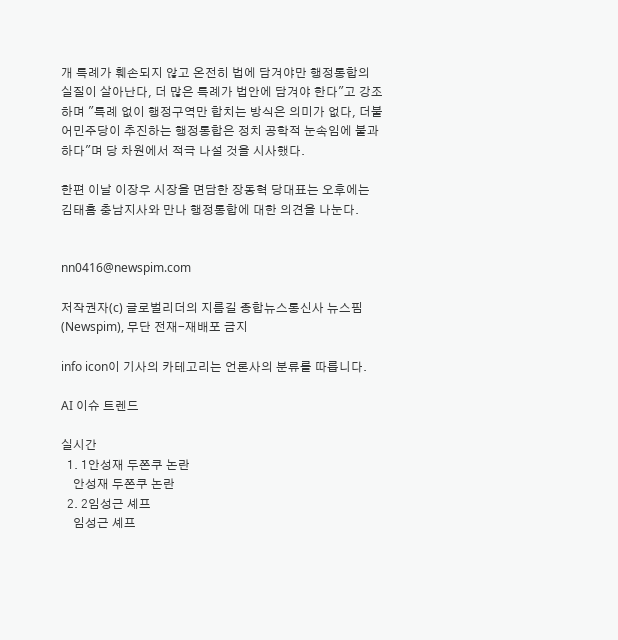개 특례가 훼손되지 않고 온전히 법에 담겨야만 행정통합의 실질이 살아난다, 더 많은 특례가 법안에 담겨야 한다"고 강조하며 "특례 없이 행정구역만 합치는 방식은 의미가 없다, 더불어민주당이 추진하는 행정통합은 정치 공학적 눈속임에 불과하다"며 당 차원에서 적극 나설 것을 시사했다.

한편 이날 이장우 시장을 면담한 장동혁 당대표는 오후에는 김태흠 충남지사와 만나 행정통합에 대한 의견을 나눈다.


nn0416@newspim.com

저작권자(c) 글로벌리더의 지름길 종합뉴스통신사 뉴스핌(Newspim), 무단 전재-재배포 금지

info icon이 기사의 카테고리는 언론사의 분류를 따릅니다.

AI 이슈 트렌드

실시간
  1. 1안성재 두쫀쿠 논란
    안성재 두쫀쿠 논란
  2. 2임성근 셰프
    임성근 셰프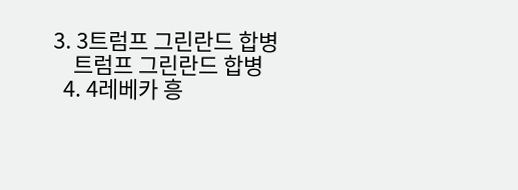3. 3트럼프 그린란드 합병
    트럼프 그린란드 합병
  4. 4레베카 흥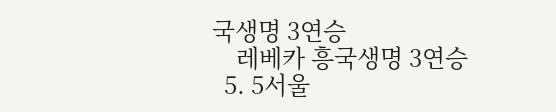국생명 3연승
    레베카 흥국생명 3연승
  5. 5서울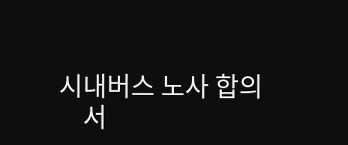시내버스 노사 합의
    서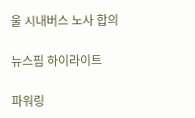울 시내버스 노사 합의

뉴스핌 하이라이트

파워링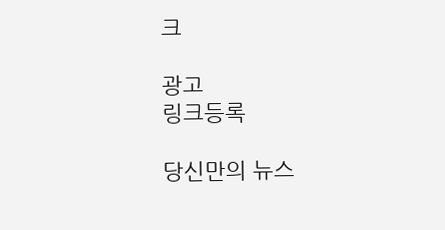크

광고
링크등록

당신만의 뉴스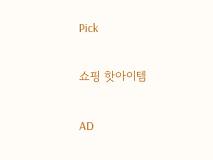Pick

쇼핑 핫아이템

AD